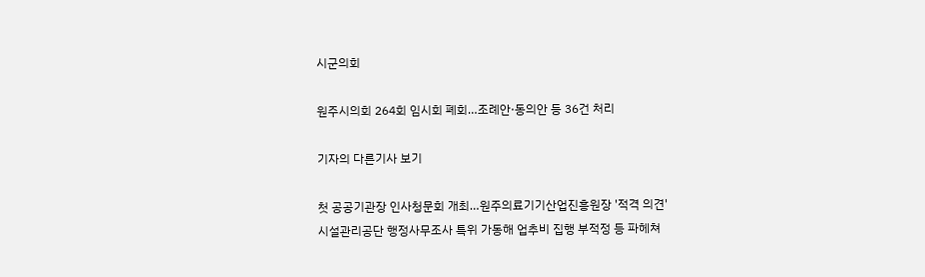시군의회

원주시의회 264회 임시회 폐회…조례안·동의안 등 36건 처리

기자의 다른기사 보기

첫 공공기관장 인사청문회 개최…원주의료기기산업진흥원장 '적격 의견'
시설관리공단 행정사무조사 특위 가동해 업추비 집행 부적정 등 파헤쳐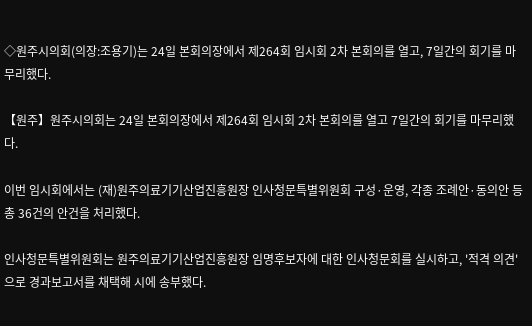◇원주시의회(의장:조용기)는 24일 본회의장에서 제264회 임시회 2차 본회의를 열고, 7일간의 회기를 마무리했다.

【원주】원주시의회는 24일 본회의장에서 제264회 임시회 2차 본회의를 열고 7일간의 회기를 마무리했다.

이번 임시회에서는 (재)원주의료기기산업진흥원장 인사청문특별위원회 구성·운영, 각종 조례안·동의안 등 총 36건의 안건을 처리했다.

인사청문특별위원회는 원주의료기기산업진흥원장 임명후보자에 대한 인사청문회를 실시하고, '적격 의견'으로 경과보고서를 채택해 시에 송부했다.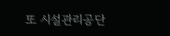또 시설관리공단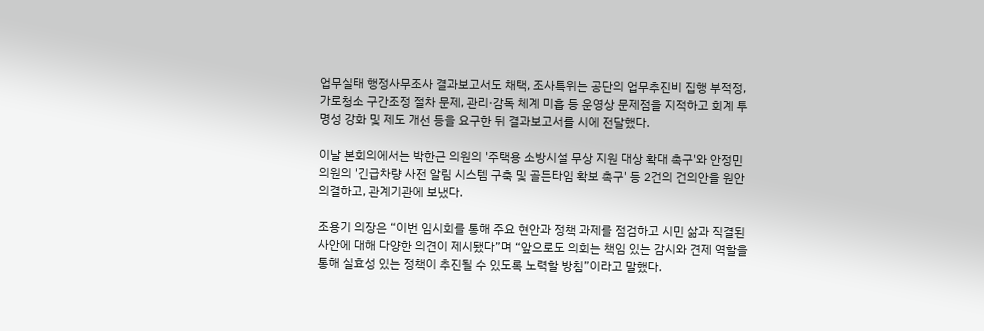업무실태 행정사무조사 결과보고서도 채택, 조사특위는 공단의 업무추진비 집행 부적정, 가로청소 구간조정 절차 문제, 관리·감독 체계 미흡 등 운영상 문제점을 지적하고 회계 투명성 강화 및 제도 개선 등을 요구한 뒤 결과보고서를 시에 전달했다.

이날 본회의에서는 박한근 의원의 '주택용 소방시설 무상 지원 대상 확대 촉구'와 안정민 의원의 '긴급차량 사전 알림 시스템 구축 및 골든타임 확보 촉구' 등 2건의 건의안을 원안의결하고, 관계기관에 보냈다.

조용기 의장은 “이번 임시회를 통해 주요 현안과 정책 과제를 점검하고 시민 삶과 직결된 사안에 대해 다양한 의견이 제시됐다”며 “앞으로도 의회는 책임 있는 감시와 견제 역할을 통해 실효성 있는 정책이 추진될 수 있도록 노력할 방침”이라고 말했다.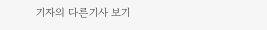기자의 다른기사 보기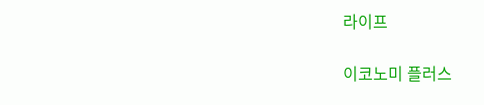라이프

이코노미 플러스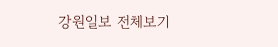강원일보 전체보기